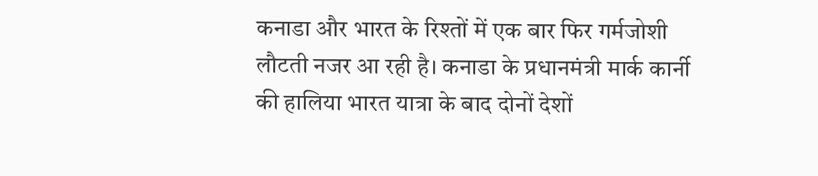कनाडा और भारत के रिश्तों में एक बार फिर गर्मजोशी लौटती नजर आ रही है। कनाडा के प्रधानमंत्री मार्क कार्नी की हालिया भारत यात्रा के बाद दोनों देशों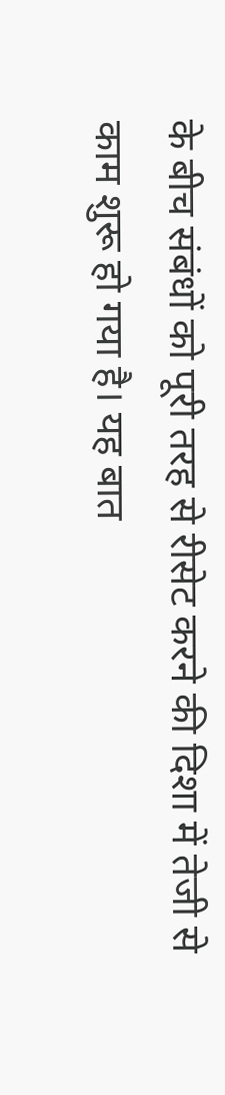के बीच संबंधों को पूरी तरह से रीसेट करने की दिशा में तेजी से काम शुरू हो गया है। यह बात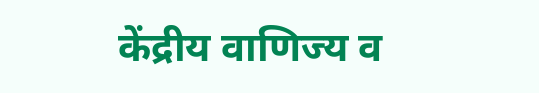केंद्रीय वाणिज्य व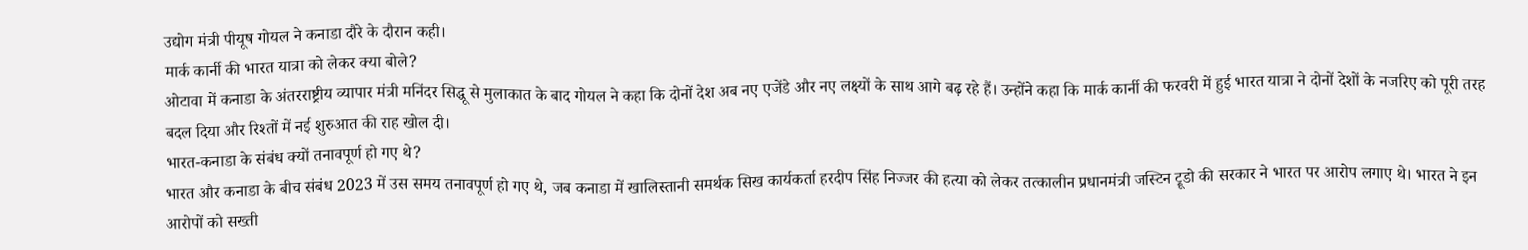उद्योग मंत्री पीयूष गोयल ने कनाडा दौरे के दौरान कही।
मार्क कार्नी की भारत यात्रा को लेकर क्या बोले?
ओटावा में कनाडा के अंतरराष्ट्रीय व्यापार मंत्री मनिंदर सिद्धू से मुलाकात के बाद गोयल ने कहा कि दोनों देश अब नए एजेंडे और नए लक्ष्यों के साथ आगे बढ़ रहे हैं। उन्होंने कहा कि मार्क कार्नी की फरवरी में हुई भारत यात्रा ने दोनों देशों के नजरिए को पूरी तरह बदल दिया और रिश्तों में नई शुरुआत की राह खोल दी।
भारत-कनाडा के संबंध क्यों तनावपूर्ण हो गए थे?
भारत और कनाडा के बीच संबंध 2023 में उस समय तनावपूर्ण हो गए थे, जब कनाडा में खालिस्तानी समर्थक सिख कार्यकर्ता हरदीप सिंह निज्जर की हत्या को लेकर तत्कालीन प्रधानमंत्री जस्टिन ट्रूडो की सरकार ने भारत पर आरोप लगाए थे। भारत ने इन आरोपों को सख्ती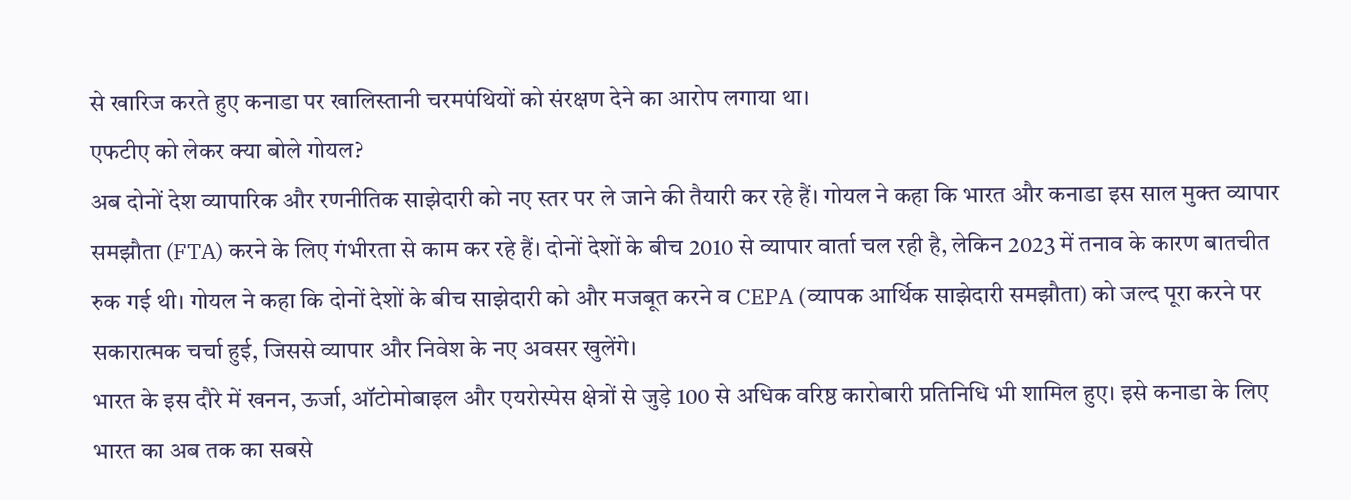से खारिज करते हुए कनाडा पर खालिस्तानी चरमपंथियों को संरक्षण देने का आरोप लगाया था।
एफटीए को लेकर क्या बोले गोयल?
अब दोनों देश व्यापारिक और रणनीतिक साझेदारी को नए स्तर पर ले जाने की तैयारी कर रहे हैं। गोयल ने कहा कि भारत और कनाडा इस साल मुक्त व्यापार समझौता (FTA) करने के लिए गंभीरता से काम कर रहे हैं। दोनों देशों के बीच 2010 से व्यापार वार्ता चल रही है, लेकिन 2023 में तनाव के कारण बातचीत रुक गई थी। गोयल ने कहा कि दोनों देशों के बीच साझेदारी को और मजबूत करने व CEPA (व्यापक आर्थिक साझेदारी समझौता) को जल्द पूरा करने पर सकारात्मक चर्चा हुई, जिससे व्यापार और निवेश के नए अवसर खुलेंगे।
भारत के इस दौरे में खनन, ऊर्जा, ऑटोमोबाइल और एयरोस्पेस क्षेत्रों से जुड़े 100 से अधिक वरिष्ठ कारोबारी प्रतिनिधि भी शामिल हुए। इसे कनाडा के लिए भारत का अब तक का सबसे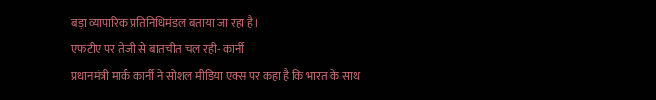बड़ा व्यापारिक प्रतिनिधिमंडल बताया जा रहा है।
एफटीए पर तेजी से बातचीत चल रही- कार्नी
प्रधानमंत्री मार्क कार्नी ने सोशल मीडिया एक्स पर कहा है कि भारत के साथ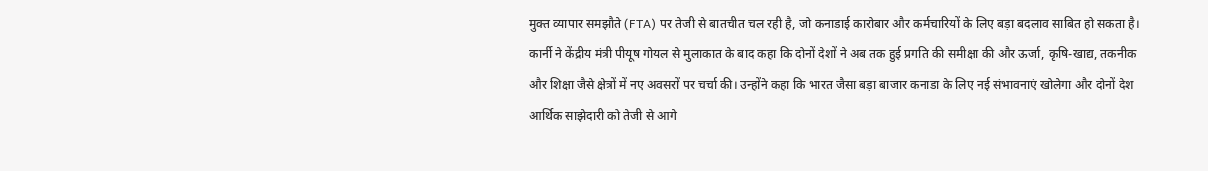मुक्त व्यापार समझौते (FTA) पर तेजी से बातचीत चल रही है, जो कनाडाई कारोबार और कर्मचारियों के लिए बड़ा बदलाव साबित हो सकता है। कार्नी ने केंद्रीय मंत्री पीयूष गोयल से मुलाकात के बाद कहा कि दोनों देशों ने अब तक हुई प्रगति की समीक्षा की और ऊर्जा, कृषि-खाद्य, तकनीक और शिक्षा जैसे क्षेत्रों में नए अवसरों पर चर्चा की। उन्होंने कहा कि भारत जैसा बड़ा बाजार कनाडा के लिए नई संभावनाएं खोलेगा और दोनों देश आर्थिक साझेदारी को तेजी से आगे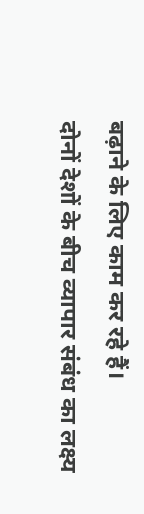बढ़ाने के लिए काम कर रहे हैं।
दोनों देशों के बीच व्यापार संबंध का लक्ष्य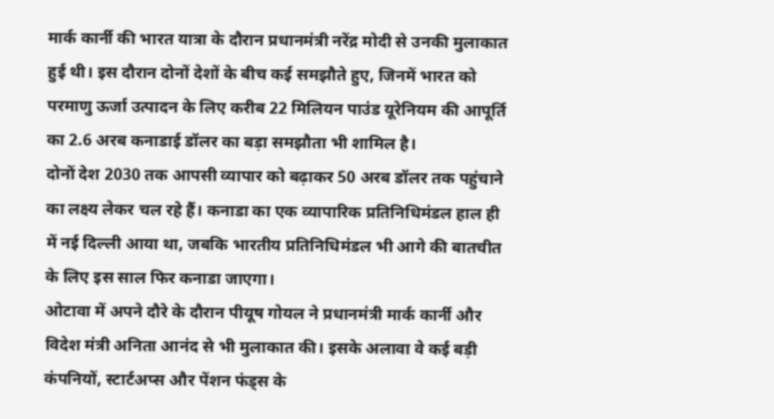मार्क कार्नी की भारत यात्रा के दौरान प्रधानमंत्री नरेंद्र मोदी से उनकी मुलाकात हुई थी। इस दौरान दोनों देशों के बीच कई समझौते हुए, जिनमें भारत को परमाणु ऊर्जा उत्पादन के लिए करीब 22 मिलियन पाउंड यूरेनियम की आपूर्ति का 2.6 अरब कनाडाई डॉलर का बड़ा समझौता भी शामिल है।
दोनों देश 2030 तक आपसी व्यापार को बढ़ाकर 50 अरब डॉलर तक पहुंचाने का लक्ष्य लेकर चल रहे हैं। कनाडा का एक व्यापारिक प्रतिनिधिमंडल हाल ही में नई दिल्ली आया था, जबकि भारतीय प्रतिनिधिमंडल भी आगे की बातचीत के लिए इस साल फिर कनाडा जाएगा।
ओटावा में अपने दौरे के दौरान पीयूष गोयल ने प्रधानमंत्री मार्क कार्नी और विदेश मंत्री अनिता आनंद से भी मुलाकात की। इसके अलावा वे कई बड़ी कंपनियों, स्टार्टअप्स और पेंशन फंड्स के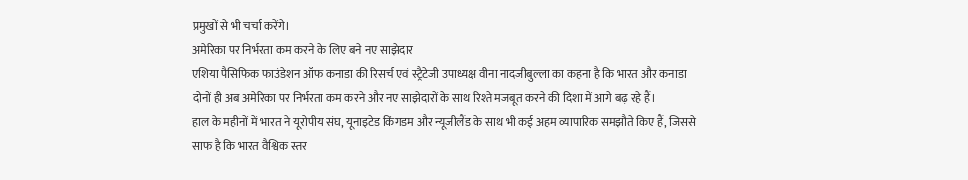प्रमुखों से भी चर्चा करेंगे।
अमेरिका पर निर्भरता कम करने के लिए बने नए साझेदार
एशिया पैसिफिक फाउंडेशन ऑफ कनाडा की रिसर्च एवं स्ट्रैटेजी उपाध्यक्ष वीना नादजीबुल्ला का कहना है कि भारत और कनाडा दोनों ही अब अमेरिका पर निर्भरता कम करने और नए साझेदारों के साथ रिश्ते मजबूत करने की दिशा में आगे बढ़ रहे हैं।
हाल के महीनों में भारत ने यूरोपीय संघ, यूनाइटेड किंगडम और न्यूजीलैंड के साथ भी कई अहम व्यापारिक समझौते किए हैं, जिससे साफ है कि भारत वैश्विक स्तर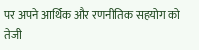पर अपने आर्थिक और रणनीतिक सहयोग को तेजी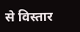से विस्तार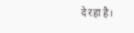दे रहा है।